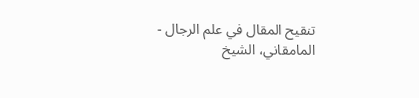تنقيح المقال في علم الرجال - المامقاني، الشيخ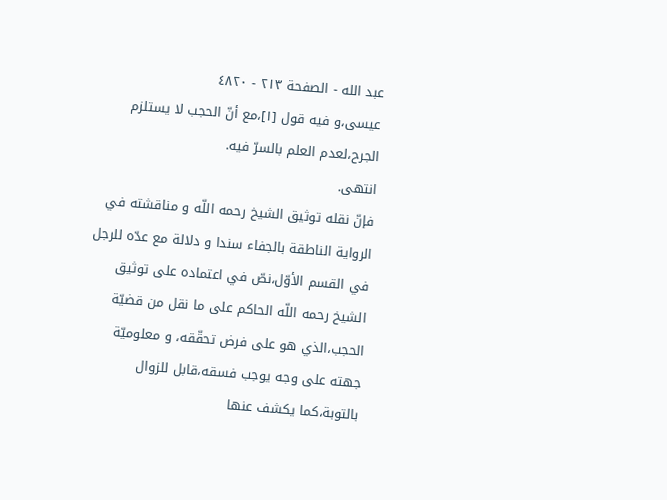عبد الله - الصفحة ٢١٣ - ٤٨٢٠
عيسى،و فيه قول [١]،مع أنّ الحجب لا يستلزم الجرح،لعدم العلم بالسرّ فيه.
انتهى.
فإنّ نقله توثيق الشيخ رحمه اللّه و مناقشته في الرواية الناطقة بالجفاء سندا و دلالة مع عدّه للرجل في القسم الأوّل،نصّ في اعتماده على توثيق الشيخ رحمه اللّه الحاكم على ما نقل من قضيّة الحجب،الذي هو على فرض تحقّقه، و معلوميّة جهته على وجه يوجب فسقه،قابل للزوال بالتوبة،كما يكشف عنها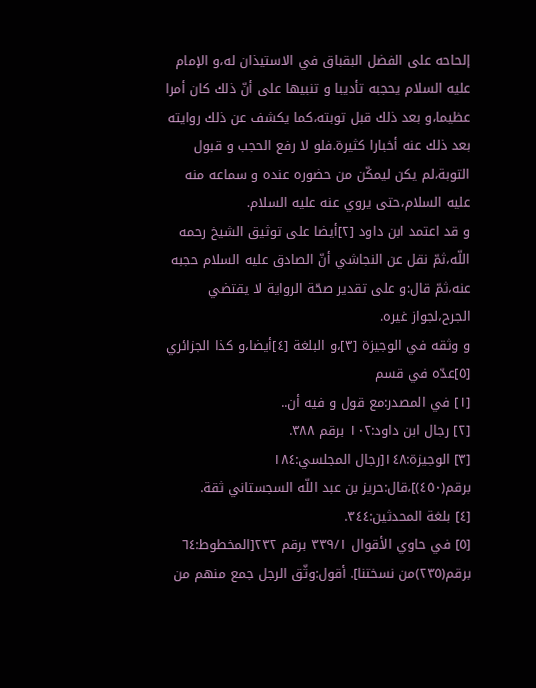إلحاحه على الفضل البقباق في الاستيذان له،و الإمام عليه السلام يحجبه تأديبا و تنبيها على أنّ ذلك كان أمرا عظيما،و بعد ذلك قبل توبته،كما يكشف عن ذلك روايته بعد ذلك عنه أخبارا كثيرة.فلو لا رفع الحجب و قبول التوبة،لم يكن ليمكّن من حضوره عنده و سماعه منه عليه السلام،حتى يروي عنه عليه السلام.
و قد اعتمد ابن داود [٢]أيضا على توثيق الشيخ رحمه اللّه،ثمّ نقل عن النجاشي أنّ الصادق عليه السلام حجبه عنه،ثمّ قال:و على تقدير صحّة الرواية لا يقتضي الجرح،لجواز غيره.
و وثقه في الوجيزة [٣]،و البلغة [٤]أيضا،و كذا الجزائري [٥]عدّه في قسم
[١] في المصدر:مع قول و فيه أن..
[٢] رجال ابن داود:١٠٢ برقم ٣٨٨.
[٣] الوجيزة:١٤٨[رجال المجلسي:١٨٤ برقم(٤٥٠)]،قال:حريز بن عبد اللّه السجستاني ثقة.
[٤] بلغة المحدثين:٣٤٤.
[٥] في حاوي الأقوال ٣٣٩/١ برقم ٢٣٢[المخطوط:٦٤ برقم(٢٣٥)من نسختنا]. أقول:وثّق الرجل جمع منهم من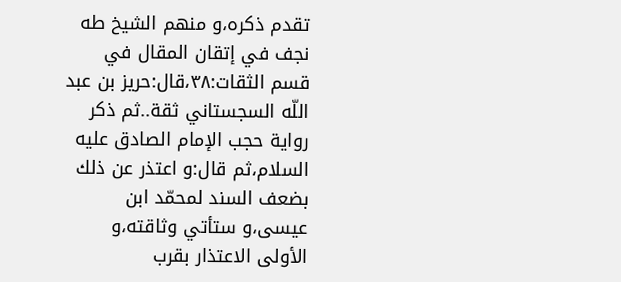تقدم ذكره،و منهم الشيخ طه نجف في إتقان المقال في قسم الثقات:٣٨،قال:حريز بن عبد اللّه السجستاني ثقة..ثم ذكر رواية حجب الإمام الصادق عليه السلام،ثم قال:و اعتذر عن ذلك بضعف السند لمحمّد ابن عيسى،و ستأتي وثاقته،و الأولى الاعتذار بقرب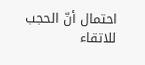احتمال أنّ الحجب للاتقاء